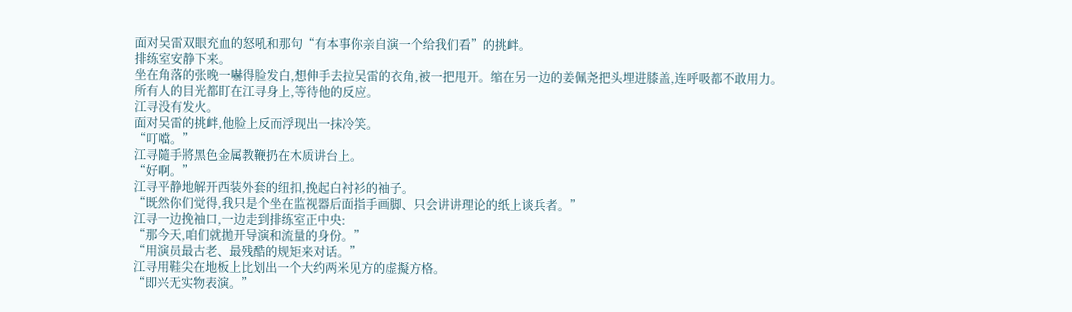面对吴雷双眼充血的怒吼和那句“有本事你亲自演一个给我们看”的挑衅。
排练室安静下来。
坐在角落的张晚一嚇得脸发白,想伸手去拉吴雷的衣角,被一把甩开。缩在另一边的姜佩尧把头埋进膝盖,连呼吸都不敢用力。
所有人的目光都盯在江寻身上,等待他的反应。
江寻没有发火。
面对吴雷的挑衅,他脸上反而浮现出一抹冷笑。
“叮噹。”
江寻隨手將黑色金属教鞭扔在木质讲台上。
“好啊。”
江寻平静地解开西装外套的纽扣,挽起白衬衫的袖子。
“既然你们觉得,我只是个坐在监视器后面指手画脚、只会讲讲理论的纸上谈兵者。”
江寻一边挽袖口,一边走到排练室正中央:
“那今天,咱们就拋开导演和流量的身份。”
“用演员最古老、最残酷的规矩来对话。”
江寻用鞋尖在地板上比划出一个大约两米见方的虚擬方格。
“即兴无实物表演。”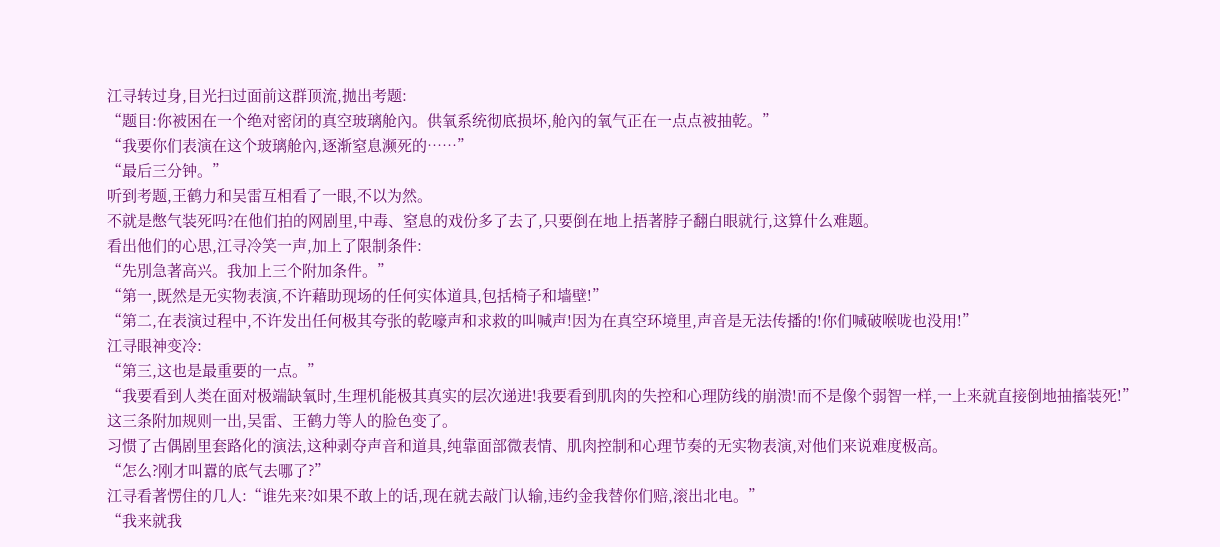江寻转过身,目光扫过面前这群顶流,拋出考题:
“题目:你被困在一个绝对密闭的真空玻璃舱內。供氧系统彻底损坏,舱內的氧气正在一点点被抽乾。”
“我要你们表演在这个玻璃舱內,逐渐窒息濒死的……”
“最后三分钟。”
听到考题,王鹤力和吴雷互相看了一眼,不以为然。
不就是憋气装死吗?在他们拍的网剧里,中毒、窒息的戏份多了去了,只要倒在地上捂著脖子翻白眼就行,这算什么难题。
看出他们的心思,江寻冷笑一声,加上了限制条件:
“先別急著高兴。我加上三个附加条件。”
“第一,既然是无实物表演,不许藉助现场的任何实体道具,包括椅子和墙壁!”
“第二,在表演过程中,不许发出任何极其夸张的乾嚎声和求救的叫喊声!因为在真空环境里,声音是无法传播的!你们喊破喉咙也没用!”
江寻眼神变冷:
“第三,这也是最重要的一点。”
“我要看到人类在面对极端缺氧时,生理机能极其真实的层次递进!我要看到肌肉的失控和心理防线的崩溃!而不是像个弱智一样,一上来就直接倒地抽搐装死!”
这三条附加规则一出,吴雷、王鹤力等人的脸色变了。
习惯了古偶剧里套路化的演法,这种剥夺声音和道具,纯靠面部微表情、肌肉控制和心理节奏的无实物表演,对他们来说难度极高。
“怎么?刚才叫囂的底气去哪了?”
江寻看著愣住的几人:“谁先来?如果不敢上的话,现在就去敲门认输,违约金我替你们赔,滚出北电。”
“我来就我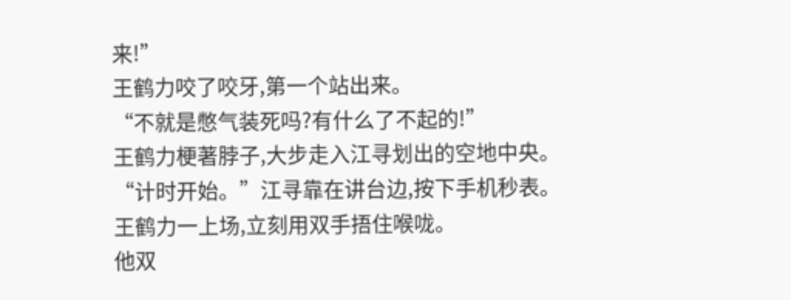来!”
王鹤力咬了咬牙,第一个站出来。
“不就是憋气装死吗?有什么了不起的!”
王鹤力梗著脖子,大步走入江寻划出的空地中央。
“计时开始。”江寻靠在讲台边,按下手机秒表。
王鹤力一上场,立刻用双手捂住喉咙。
他双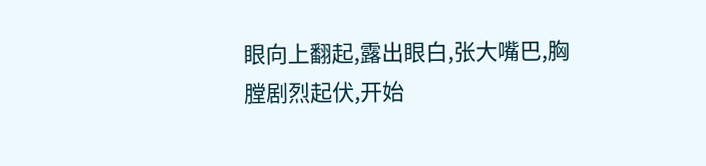眼向上翻起,露出眼白,张大嘴巴,胸膛剧烈起伏,开始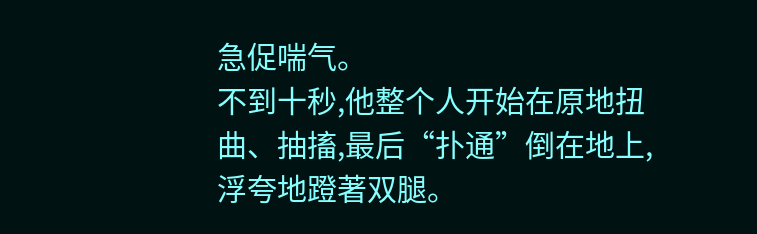急促喘气。
不到十秒,他整个人开始在原地扭曲、抽搐,最后“扑通”倒在地上,浮夸地蹬著双腿。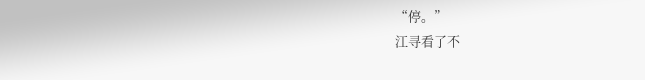“停。”
江寻看了不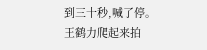到三十秒,喊了停。
王鹤力爬起来拍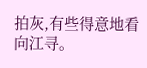拍灰,有些得意地看向江寻。